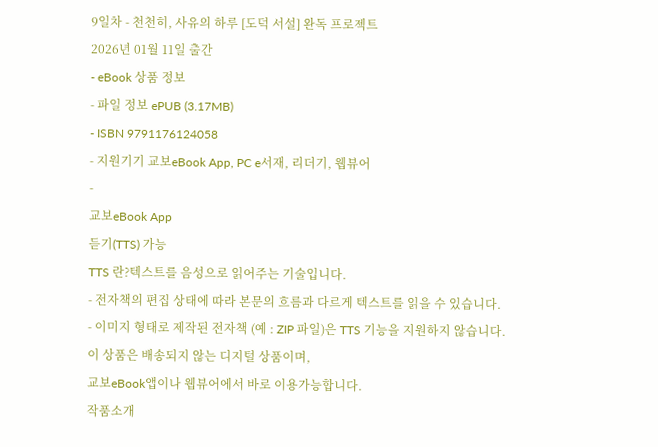9일차 - 천천히, 사유의 하루 [도덕 서설] 완독 프로젝트
2026년 01월 11일 출간
- eBook 상품 정보
- 파일 정보 ePUB (3.17MB)
- ISBN 9791176124058
- 지원기기 교보eBook App, PC e서재, 리더기, 웹뷰어
-
교보eBook App
듣기(TTS) 가능
TTS 란?텍스트를 음성으로 읽어주는 기술입니다.
- 전자책의 편집 상태에 따라 본문의 흐름과 다르게 텍스트를 읽을 수 있습니다.
- 이미지 형태로 제작된 전자책 (예 : ZIP 파일)은 TTS 기능을 지원하지 않습니다.
이 상품은 배송되지 않는 디지털 상품이며,
교보eBook앱이나 웹뷰어에서 바로 이용가능합니다.
작품소개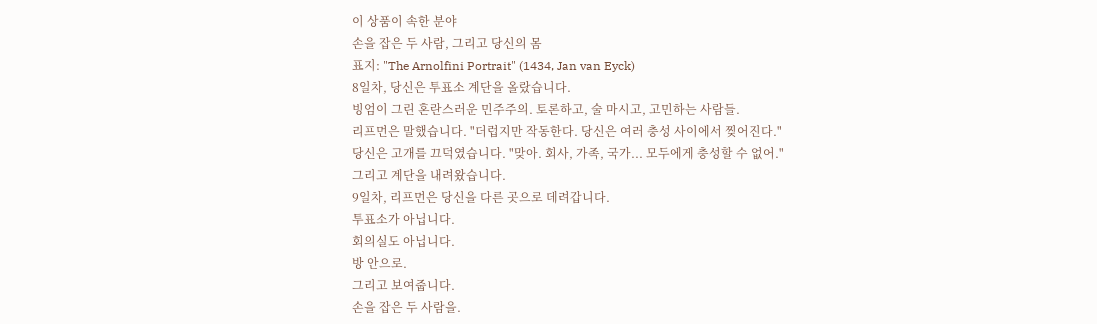이 상품이 속한 분야
손을 잡은 두 사람, 그리고 당신의 몸
표지: "The Arnolfini Portrait" (1434, Jan van Eyck)
8일차, 당신은 투표소 계단을 올랐습니다.
빙엄이 그린 혼란스러운 민주주의. 토론하고, 술 마시고, 고민하는 사람들.
리프먼은 말했습니다. "더럽지만 작동한다. 당신은 여러 충성 사이에서 찢어진다."
당신은 고개를 끄덕였습니다. "맞아. 회사, 가족, 국가... 모두에게 충성할 수 없어."
그리고 계단을 내려왔습니다.
9일차, 리프먼은 당신을 다른 곳으로 데려갑니다.
투표소가 아닙니다.
회의실도 아닙니다.
방 안으로.
그리고 보여줍니다.
손을 잡은 두 사람을.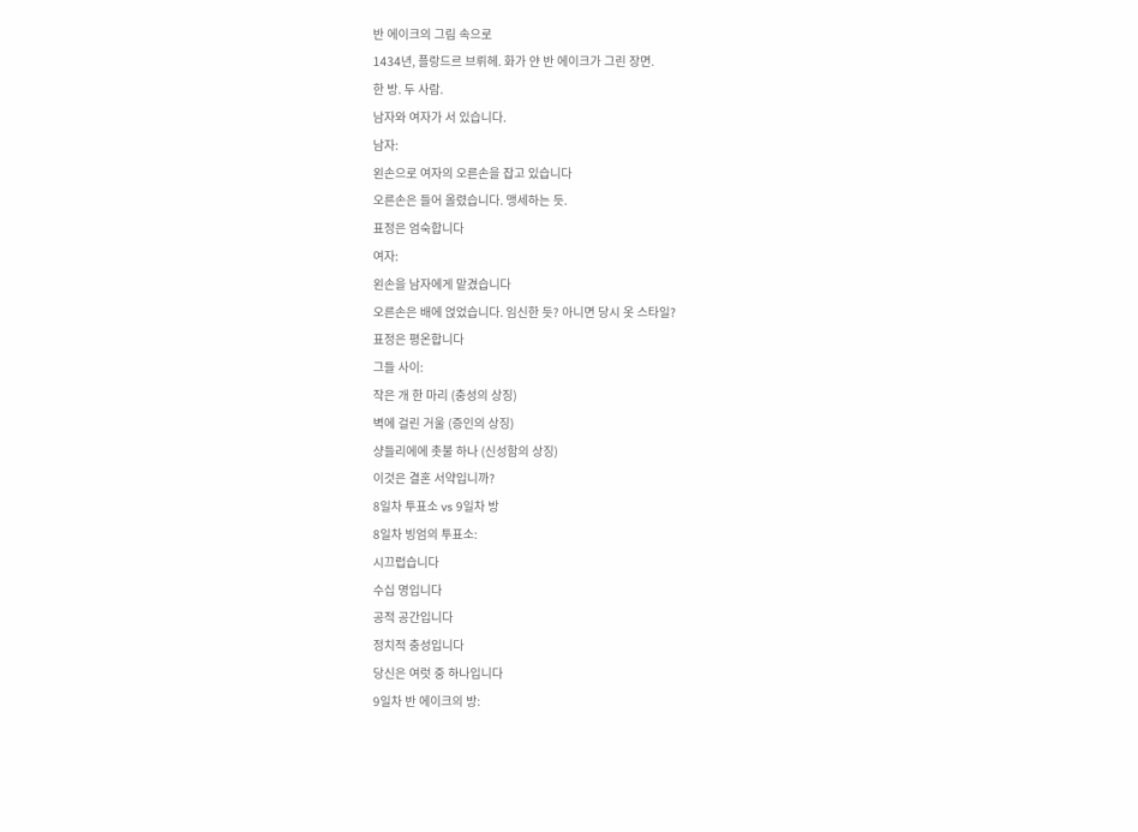반 에이크의 그림 속으로
1434년, 플랑드르 브뤼헤. 화가 얀 반 에이크가 그린 장면.
한 방. 두 사람.
남자와 여자가 서 있습니다.
남자:
왼손으로 여자의 오른손을 잡고 있습니다
오른손은 들어 올렸습니다. 맹세하는 듯.
표정은 엄숙합니다
여자:
왼손을 남자에게 맡겼습니다
오른손은 배에 얹었습니다. 임신한 듯? 아니면 당시 옷 스타일?
표정은 평온합니다
그들 사이:
작은 개 한 마리 (충성의 상징)
벽에 걸린 거울 (증인의 상징)
샹들리에에 촛불 하나 (신성함의 상징)
이것은 결혼 서약입니까?
8일차 투표소 vs 9일차 방
8일차 빙엄의 투표소:
시끄럽습니다
수십 명입니다
공적 공간입니다
정치적 충성입니다
당신은 여럿 중 하나입니다
9일차 반 에이크의 방: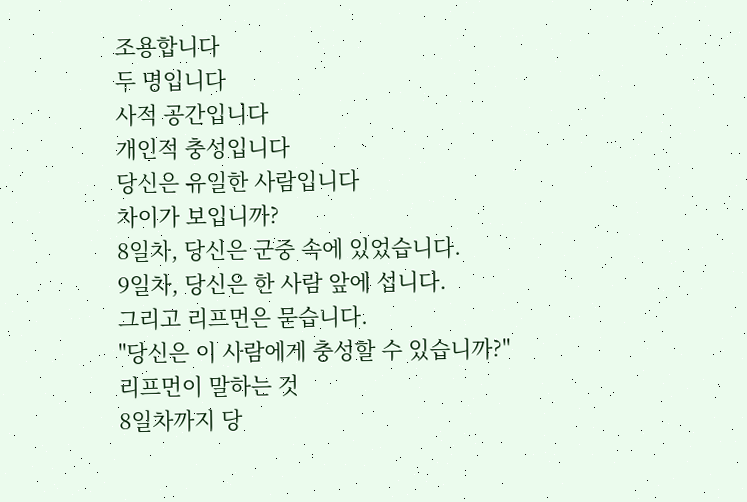조용합니다
두 명입니다
사적 공간입니다
개인적 충성입니다
당신은 유일한 사람입니다
차이가 보입니까?
8일차, 당신은 군중 속에 있었습니다.
9일차, 당신은 한 사람 앞에 섭니다.
그리고 리프먼은 묻습니다.
"당신은 이 사람에게 충성할 수 있습니까?"
리프먼이 말하는 것
8일차까지 당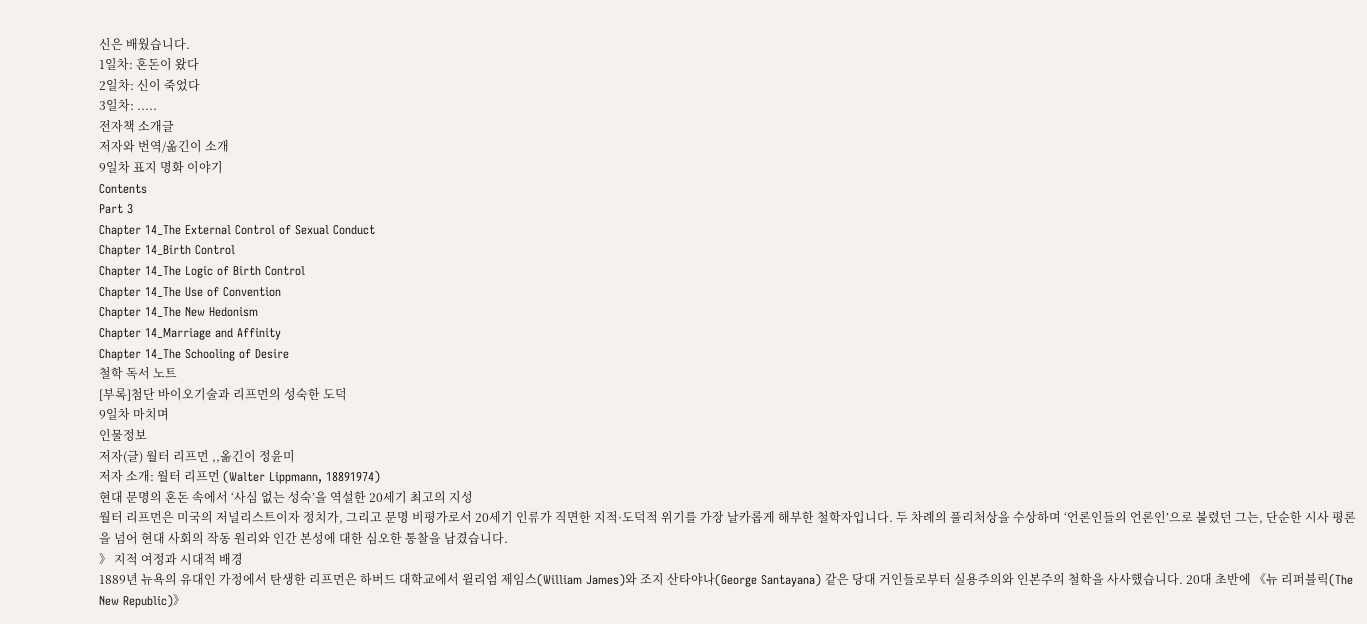신은 배웠습니다.
1일차: 혼돈이 왔다
2일차: 신이 죽었다
3일차: .....
전자책 소개글
저자와 번역/옮긴이 소개
9일차 표지 명화 이야기
Contents
Part 3
Chapter 14_The External Control of Sexual Conduct
Chapter 14_Birth Control
Chapter 14_The Logic of Birth Control
Chapter 14_The Use of Convention
Chapter 14_The New Hedonism
Chapter 14_Marriage and Affinity
Chapter 14_The Schooling of Desire
철학 독서 노트
[부록]첨단 바이오기술과 리프먼의 성숙한 도덕
9일차 마치며
인물정보
저자(글) 월터 리프먼 ,,옮긴이 정윤미
저자 소개: 월터 리프먼 (Walter Lippmann, 18891974)
현대 문명의 혼돈 속에서 ‘사심 없는 성숙’을 역설한 20세기 최고의 지성
월터 리프먼은 미국의 저널리스트이자 정치가, 그리고 문명 비평가로서 20세기 인류가 직면한 지적·도덕적 위기를 가장 날카롭게 해부한 철학자입니다. 두 차례의 풀리처상을 수상하며 ‘언론인들의 언론인’으로 불렸던 그는, 단순한 시사 평론을 넘어 현대 사회의 작동 원리와 인간 본성에 대한 심오한 통찰을 남겼습니다.
》 지적 여정과 시대적 배경
1889년 뉴욕의 유대인 가정에서 탄생한 리프먼은 하버드 대학교에서 윌리엄 제임스(William James)와 조지 산타야나(George Santayana) 같은 당대 거인들로부터 실용주의와 인본주의 철학을 사사했습니다. 20대 초반에 《뉴 리퍼블릭(The New Republic)》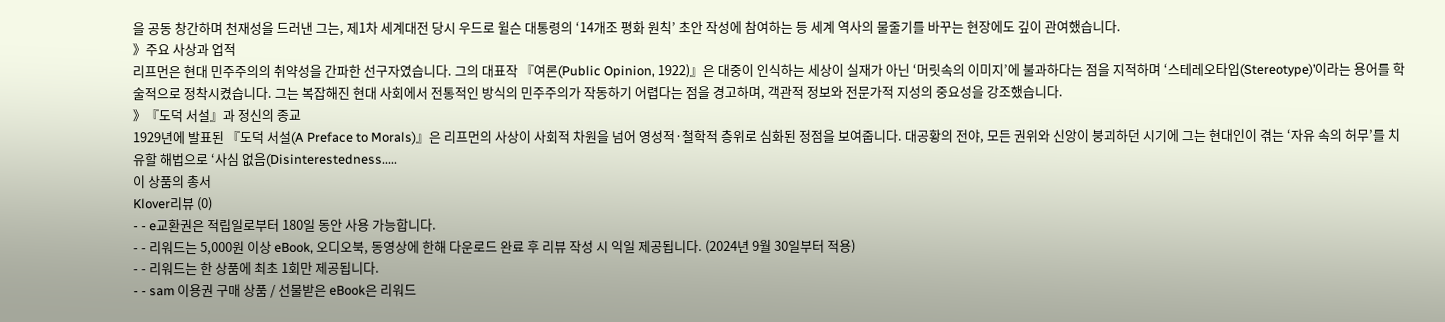을 공동 창간하며 천재성을 드러낸 그는, 제1차 세계대전 당시 우드로 윌슨 대통령의 ‘14개조 평화 원칙’ 초안 작성에 참여하는 등 세계 역사의 물줄기를 바꾸는 현장에도 깊이 관여했습니다.
》주요 사상과 업적
리프먼은 현대 민주주의의 취약성을 간파한 선구자였습니다. 그의 대표작 『여론(Public Opinion, 1922)』은 대중이 인식하는 세상이 실재가 아닌 ‘머릿속의 이미지’에 불과하다는 점을 지적하며 ‘스테레오타입(Stereotype)’이라는 용어를 학술적으로 정착시켰습니다. 그는 복잡해진 현대 사회에서 전통적인 방식의 민주주의가 작동하기 어렵다는 점을 경고하며, 객관적 정보와 전문가적 지성의 중요성을 강조했습니다.
》『도덕 서설』과 정신의 종교
1929년에 발표된 『도덕 서설(A Preface to Morals)』은 리프먼의 사상이 사회적 차원을 넘어 영성적·철학적 층위로 심화된 정점을 보여줍니다. 대공황의 전야, 모든 권위와 신앙이 붕괴하던 시기에 그는 현대인이 겪는 ‘자유 속의 허무’를 치유할 해법으로 ‘사심 없음(Disinterestedness.....
이 상품의 총서
Klover리뷰 (0)
- - e교환권은 적립일로부터 180일 동안 사용 가능합니다.
- - 리워드는 5,000원 이상 eBook, 오디오북, 동영상에 한해 다운로드 완료 후 리뷰 작성 시 익일 제공됩니다. (2024년 9월 30일부터 적용)
- - 리워드는 한 상품에 최초 1회만 제공됩니다.
- - sam 이용권 구매 상품 / 선물받은 eBook은 리워드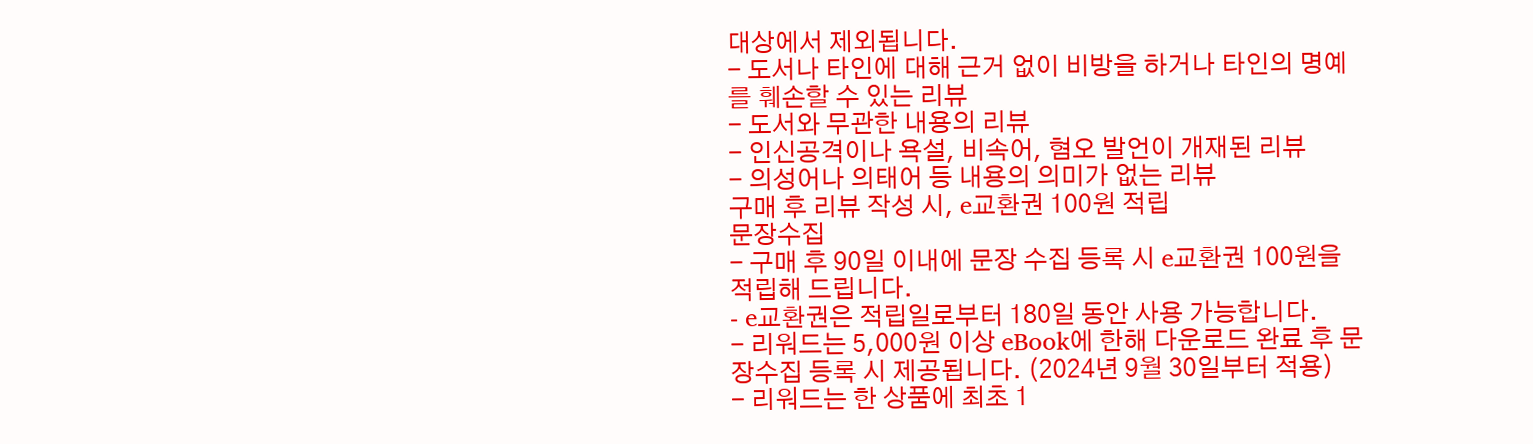대상에서 제외됩니다.
- 도서나 타인에 대해 근거 없이 비방을 하거나 타인의 명예를 훼손할 수 있는 리뷰
- 도서와 무관한 내용의 리뷰
- 인신공격이나 욕설, 비속어, 혐오 발언이 개재된 리뷰
- 의성어나 의태어 등 내용의 의미가 없는 리뷰
구매 후 리뷰 작성 시, e교환권 100원 적립
문장수집
- 구매 후 90일 이내에 문장 수집 등록 시 e교환권 100원을 적립해 드립니다.
- e교환권은 적립일로부터 180일 동안 사용 가능합니다.
- 리워드는 5,000원 이상 eBook에 한해 다운로드 완료 후 문장수집 등록 시 제공됩니다. (2024년 9월 30일부터 적용)
- 리워드는 한 상품에 최초 1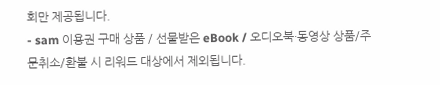회만 제공됩니다.
- sam 이용권 구매 상품 / 선물받은 eBook / 오디오북·동영상 상품/주문취소/환불 시 리워드 대상에서 제외됩니다.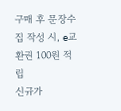구매 후 문장수집 작성 시, e교환권 100원 적립
신규가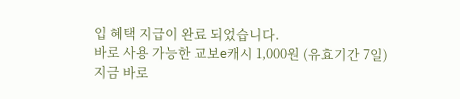입 혜택 지급이 완료 되었습니다.
바로 사용 가능한 교보e캐시 1,000원 (유효기간 7일)
지금 바로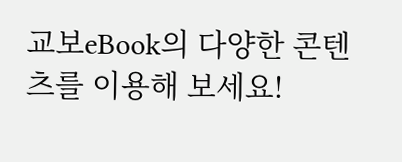교보eBook의 다양한 콘텐츠를 이용해 보세요!